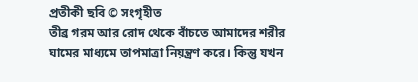প্রতীকী ছবি © সংগৃহীত
তীব্র গরম আর রোদ থেকে বাঁচতে আমাদের শরীর ঘামের মাধ্যমে তাপমাত্রা নিয়ন্ত্রণ করে। কিন্তু যখন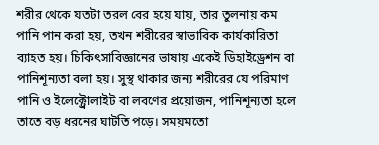শরীর থেকে যতটা তরল বের হয়ে যায়, তার তুলনায় কম পানি পান করা হয়, তখন শরীরের স্বাভাবিক কার্যকারিতা ব্যাহত হয়। চিকিৎসাবিজ্ঞানের ভাষায় একেই ডিহাইড্রেশন বা পানিশূন্যতা বলা হয়। সুস্থ থাকার জন্য শরীরের যে পরিমাণ পানি ও ইলেক্ট্রোলাইট বা লবণের প্রয়োজন, পানিশূন্যতা হলে তাতে বড় ধরনের ঘাটতি পড়ে। সময়মতো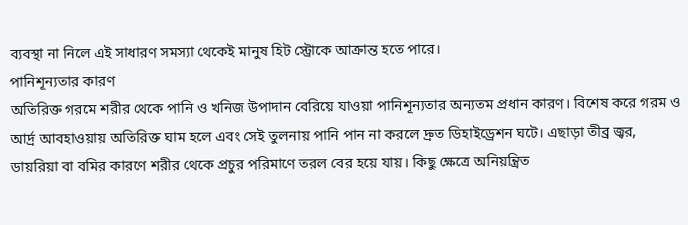ব্যবস্থা না নিলে এই সাধারণ সমস্যা থেকেই মানুষ হিট স্ট্রোকে আক্রান্ত হতে পারে।
পানিশূন্যতার কারণ
অতিরিক্ত গরমে শরীর থেকে পানি ও খনিজ উপাদান বেরিয়ে যাওয়া পানিশূন্যতার অন্যতম প্রধান কারণ। বিশেষ করে গরম ও আর্দ্র আবহাওয়ায় অতিরিক্ত ঘাম হলে এবং সেই তুলনায় পানি পান না করলে দ্রুত ডিহাইড্রেশন ঘটে। এছাড়া তীব্র জ্বর, ডায়রিয়া বা বমির কারণে শরীর থেকে প্রচুর পরিমাণে তরল বের হয়ে যায়। কিছু ক্ষেত্রে অনিয়ন্ত্রিত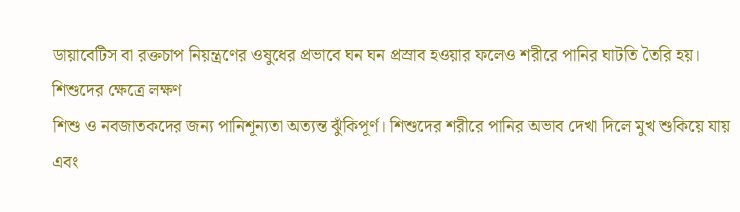ডায়াবেটিস বা রক্তচাপ নিয়ন্ত্রণের ওষুধের প্রভাবে ঘন ঘন প্রস্রাব হওয়ার ফলেও শরীরে পানির ঘাটতি তৈরি হয়।
শিশুদের ক্ষেত্রে লক্ষণ
শিশু ও নবজাতকদের জন্য পানিশূন্যতা অত্যন্ত ঝুঁকিপূর্ণ। শিশুদের শরীরে পানির অভাব দেখা দিলে মুখ শুকিয়ে যায় এবং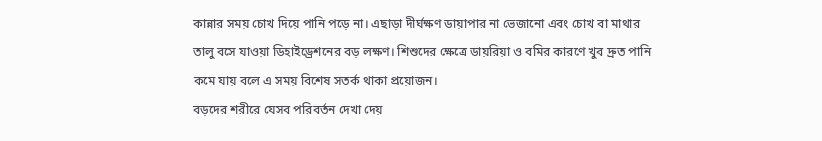কান্নার সময় চোখ দিয়ে পানি পড়ে না। এছাড়া দীর্ঘক্ষণ ডায়াপার না ভেজানো এবং চোখ বা মাথার তালু বসে যাওয়া ডিহাইড্রেশনের বড় লক্ষণ। শিশুদের ক্ষেত্রে ডায়রিয়া ও বমির কারণে খুব দ্রুত পানি কমে যায় বলে এ সময় বিশেষ সতর্ক থাকা প্রয়োজন।
বড়দের শরীরে যেসব পরিবর্তন দেখা দেয়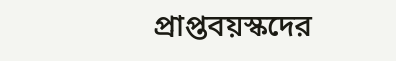প্রাপ্তবয়স্কদের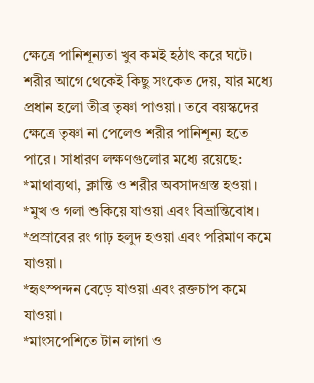ক্ষেত্রে পানিশূন্যতা খুব কমই হঠাৎ করে ঘটে। শরীর আগে থেকেই কিছু সংকেত দেয়, যার মধ্যে প্রধান হলো তীব্র তৃষ্ণা পাওয়া। তবে বয়স্কদের ক্ষেত্রে তৃষ্ণা না পেলেও শরীর পানিশূন্য হতে পারে। সাধারণ লক্ষণগুলোর মধ্যে রয়েছে:
*মাথাব্যথা, ক্লান্তি ও শরীর অবসাদগ্রস্ত হওয়া।
*মুখ ও গলা শুকিয়ে যাওয়া এবং বিভ্রান্তিবোধ।
*প্রস্রাবের রং গাঢ় হলুদ হওয়া এবং পরিমাণ কমে যাওয়া।
*হৃৎস্পন্দন বেড়ে যাওয়া এবং রক্তচাপ কমে যাওয়া।
*মাংসপেশিতে টান লাগা ও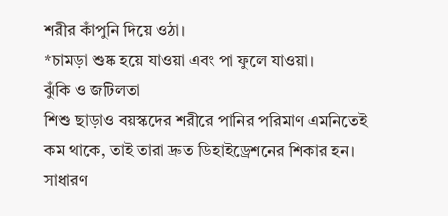শরীর কাঁপুনি দিয়ে ওঠা।
*চামড়া শুষ্ক হয়ে যাওয়া এবং পা ফুলে যাওয়া।
ঝুঁকি ও জটিলতা
শিশু ছাড়াও বয়স্কদের শরীরে পানির পরিমাণ এমনিতেই কম থাকে, তাই তারা দ্রুত ডিহাইড্রেশনের শিকার হন। সাধারণ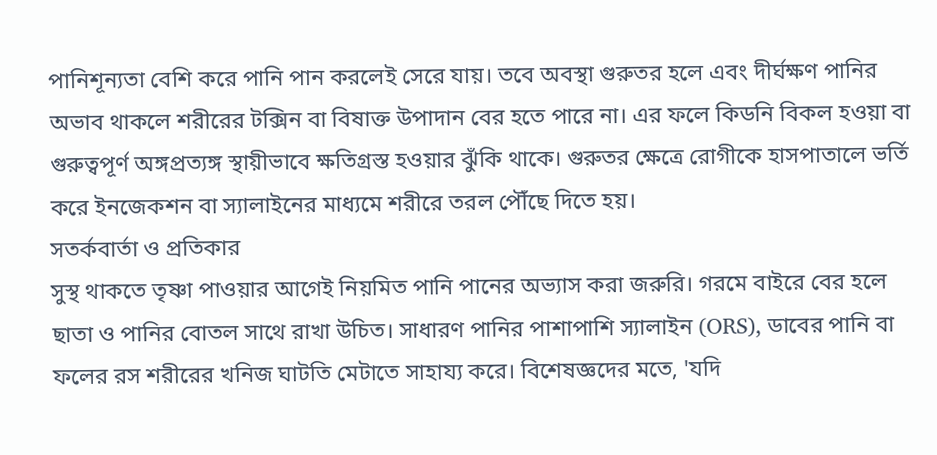পানিশূন্যতা বেশি করে পানি পান করলেই সেরে যায়। তবে অবস্থা গুরুতর হলে এবং দীর্ঘক্ষণ পানির অভাব থাকলে শরীরের টক্সিন বা বিষাক্ত উপাদান বের হতে পারে না। এর ফলে কিডনি বিকল হওয়া বা গুরুত্বপূর্ণ অঙ্গপ্রত্যঙ্গ স্থায়ীভাবে ক্ষতিগ্রস্ত হওয়ার ঝুঁকি থাকে। গুরুতর ক্ষেত্রে রোগীকে হাসপাতালে ভর্তি করে ইনজেকশন বা স্যালাইনের মাধ্যমে শরীরে তরল পৌঁছে দিতে হয়।
সতর্কবার্তা ও প্রতিকার
সুস্থ থাকতে তৃষ্ণা পাওয়ার আগেই নিয়মিত পানি পানের অভ্যাস করা জরুরি। গরমে বাইরে বের হলে ছাতা ও পানির বোতল সাথে রাখা উচিত। সাধারণ পানির পাশাপাশি স্যালাইন (ORS), ডাবের পানি বা ফলের রস শরীরের খনিজ ঘাটতি মেটাতে সাহায্য করে। বিশেষজ্ঞদের মতে, 'যদি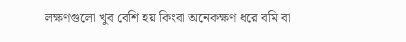লক্ষণগুলো খুব বেশি হয় কিংবা অনেকক্ষণ ধরে বমি বা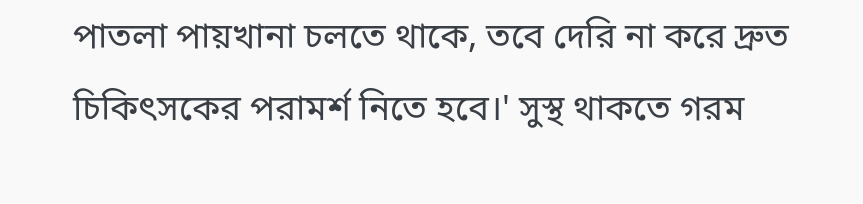পাতলা পায়খানা চলতে থাকে, তবে দেরি না করে দ্রুত চিকিৎসকের পরামর্শ নিতে হবে।' সুস্থ থাকতে গরম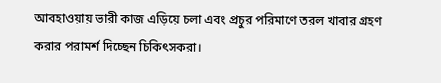আবহাওয়ায় ভারী কাজ এড়িয়ে চলা এবং প্রচুর পরিমাণে তরল খাবার গ্রহণ করার পরামর্শ দিচ্ছেন চিকিৎসকরা।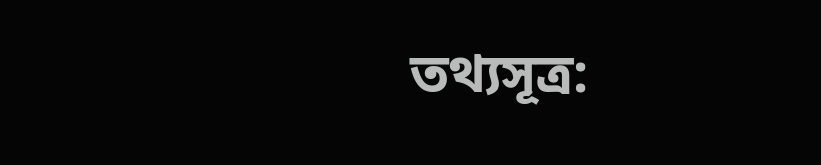তথ্যসূত্র: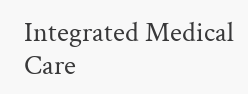Integrated Medical Care